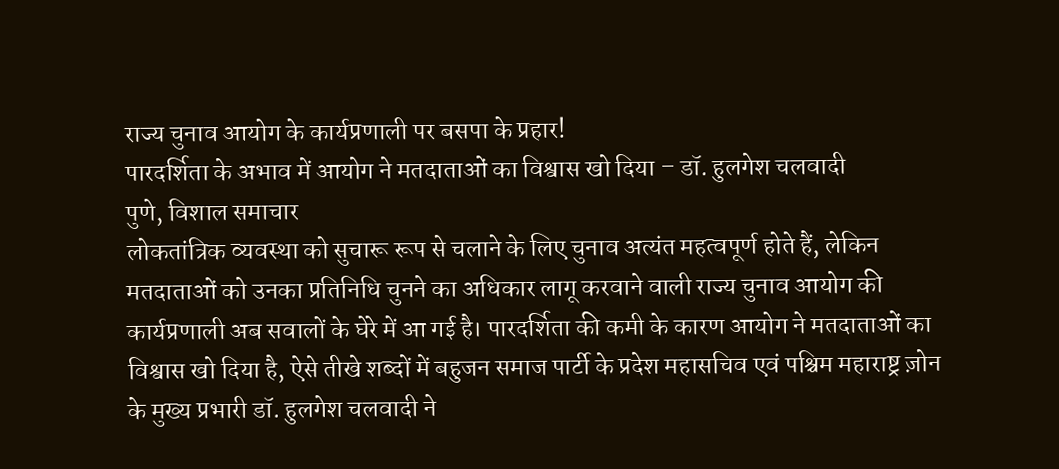राज्य चुनाव आयोग के कार्यप्रणाली पर बसपा के प्रहार!
पारदर्शिता के अभाव में आयोग ने मतदाताओं का विश्वास खो दिया – डॉ. हुलगेश चलवादी
पुणे, विशाल समाचार
लोकतांत्रिक व्यवस्था को सुचारू रूप से चलाने के लिए चुनाव अत्यंत महत्वपूर्ण होते हैं, लेकिन मतदाताओं को उनका प्रतिनिधि चुनने का अधिकार लागू करवाने वाली राज्य चुनाव आयोग की कार्यप्रणाली अब सवालों के घेरे में आ गई है। पारदर्शिता की कमी के कारण आयोग ने मतदाताओं का विश्वास खो दिया है, ऐसे तीखे शब्दों में बहुजन समाज पार्टी के प्रदेश महासचिव एवं पश्चिम महाराष्ट्र ज़ोन के मुख्य प्रभारी डॉ. हुलगेश चलवादी ने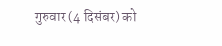गुरुवार (4 दिसंबर) को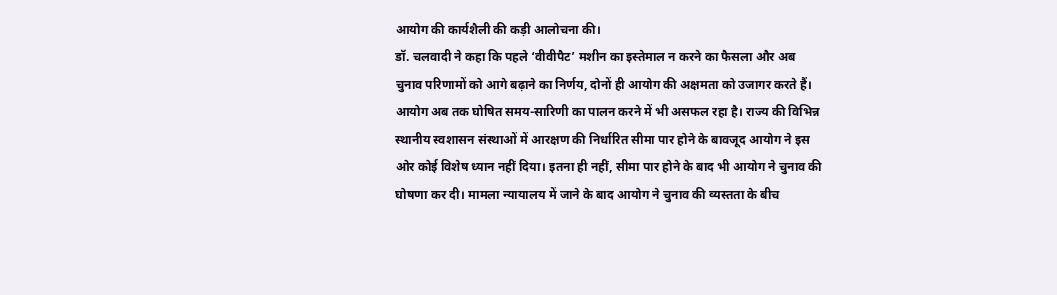आयोग की कार्यशैली की कड़ी आलोचना की।
डॉ. चलवादी ने कहा कि पहले ‘वीवीपैट’ मशीन का इस्तेमाल न करने का फैसला और अब चुनाव परिणामों को आगे बढ़ाने का निर्णय, दोनों ही आयोग की अक्षमता को उजागर करते हैं। आयोग अब तक घोषित समय-सारिणी का पालन करने में भी असफल रहा है। राज्य की विभिन्न स्थानीय स्वशासन संस्थाओं में आरक्षण की निर्धारित सीमा पार होने के बावजूद आयोग ने इस ओर कोई विशेष ध्यान नहीं दिया। इतना ही नहीं, सीमा पार होने के बाद भी आयोग ने चुनाव की घोषणा कर दी। मामला न्यायालय में जाने के बाद आयोग ने चुनाव की व्यस्तता के बीच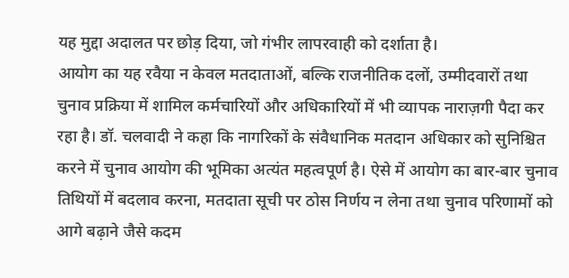यह मुद्दा अदालत पर छोड़ दिया, जो गंभीर लापरवाही को दर्शाता है।
आयोग का यह रवैया न केवल मतदाताओं, बल्कि राजनीतिक दलों, उम्मीदवारों तथा चुनाव प्रक्रिया में शामिल कर्मचारियों और अधिकारियों में भी व्यापक नाराज़गी पैदा कर रहा है। डॉ. चलवादी ने कहा कि नागरिकों के संवैधानिक मतदान अधिकार को सुनिश्चित करने में चुनाव आयोग की भूमिका अत्यंत महत्वपूर्ण है। ऐसे में आयोग का बार-बार चुनाव तिथियों में बदलाव करना, मतदाता सूची पर ठोस निर्णय न लेना तथा चुनाव परिणामों को आगे बढ़ाने जैसे कदम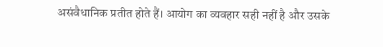असंवैधानिक प्रतीत होते हैं। आयोग का व्यवहार सही नहीं है और उसके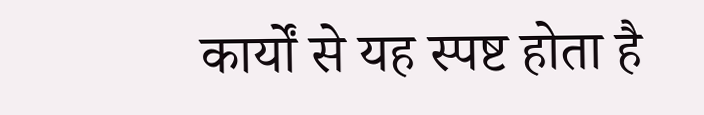कार्यों से यह स्पष्ट होता है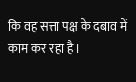कि वह सत्ता पक्ष के दबाव में काम कर रहा है।